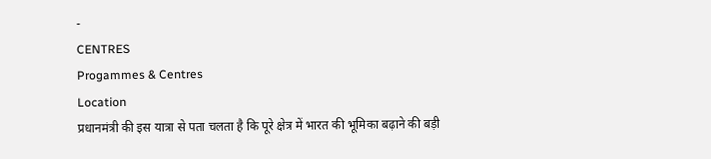-
CENTRES
Progammes & Centres
Location
प्रधानमंत्री की इस यात्रा से पता चलता है कि पूरे क्षेत्र में भारत की भूमिका बढ़ाने की बड़ी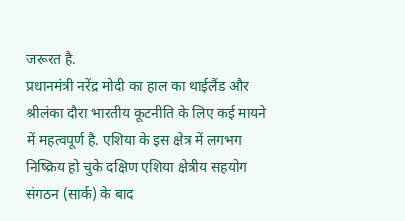जरूरत है.
प्रधानमंत्री नरेंद्र मोदी का हाल का थाईलैंड और श्रीलंका दौरा भारतीय कूटनीति के लिए कई मायने में महत्वपूर्ण है. एशिया के इस क्षेत्र में लगभग निष्क्रिय हो चुके दक्षिण एशिया क्षेत्रीय सहयोग संगठन (सार्क) के बाद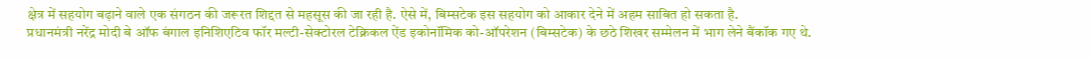क्षेत्र में सहयोग बढ़ाने वाले एक संगठन की जरूरत शिद्दत से महसूस की जा रही है. ऐसे में, बिम्सटेक इस सहयोग को आकार देने में अहम साबित हो सकता है.
प्रधानमंत्री नरेंद्र मोदी बे ऑफ बंगाल इनिशिएटिव फॉर मल्टी-सेक्टोरल टेक्निकल ऐंड इकोनॉमिक को-ऑपरेशन (बिम्सटेक) के छठे शिखर सम्मेलन में भाग लेने बैंकॉक गए थे.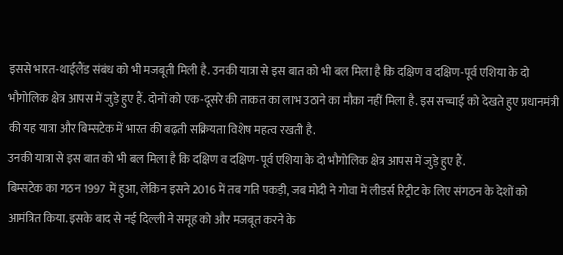इससे भारत-थाईलैंड संबंध को भी मजबूती मिली है. उनकी यात्रा से इस बात को भी बल मिला है कि दक्षिण व दक्षिण-पूर्व एशिया के दो भौगोलिक क्षेत्र आपस में जुड़े हुए हैं. दोनों को एक-दूसरे की ताकत का लाभ उठाने का मौका नहीं मिला है. इस सच्चाई को देखते हुए प्रधानमंत्री की यह यात्रा और बिम्सटेक में भारत की बढ़ती सक्रियता विशेष महत्व रखती है.
उनकी यात्रा से इस बात को भी बल मिला है कि दक्षिण व दक्षिण-पूर्व एशिया के दो भौगोलिक क्षेत्र आपस में जुड़े हुए हैं.
बिम्सटेक का गठन 1997 में हुआ, लेकिन इसने 2016 में तब गति पकड़ी, जब मोदी ने गोवा में लीडर्स रिट्रीट के लिए संगठन के देशों को आमंत्रित किया. इसके बाद से नई दिल्ली ने समूह को और मजबूत करने के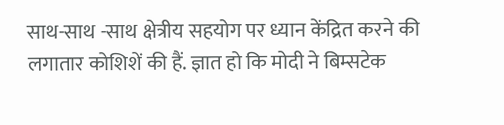साथ-साथ -साथ क्षेत्रीय सहयोग पर ध्यान केंद्रित करने की लगातार कोशिशें की हैं. ज्ञात हो कि मोदी ने बिम्सटेक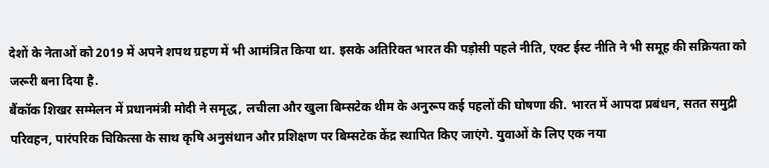देशों के नेताओं को 2019 में अपने शपथ ग्रहण में भी आमंत्रित किया था. इसके अतिरिक्त भारत की पड़ोसी पहले नीति, एक्ट ईस्ट नीति ने भी समूह की सक्रियता को जरूरी बना दिया है.
बैंकॉक शिखर सम्मेलन में प्रधानमंत्री मोदी ने समृद्ध, लचीला और खुला बिम्सटेक थीम के अनुरूप कई पहलों की घोषणा की. भारत में आपदा प्रबंधन, सतत समुद्री परिवहन, पारंपरिक चिकित्सा के साथ कृषि अनुसंधान और प्रशिक्षण पर बिम्सटेक केंद्र स्थापित किए जाएंगे. युवाओं के लिए एक नया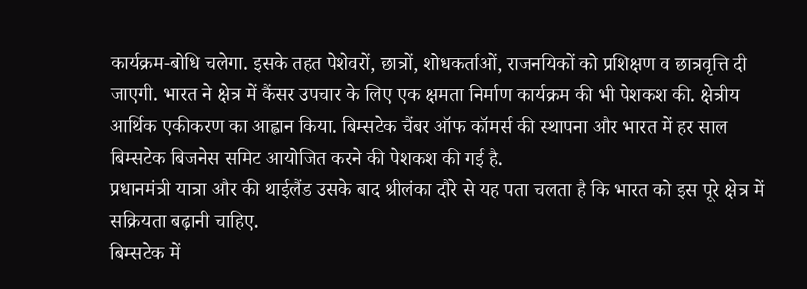कार्यक्रम-बोधि चलेगा. इसके तहत पेशेवरों, छात्रों, शोधकर्ताओं, राजनयिकों को प्रशिक्षण व छात्रवृत्ति दी जाएगी. भारत ने क्षेत्र में कैंसर उपचार के लिए एक क्षमता निर्माण कार्यक्रम की भी पेशकश की. क्षेत्रीय आर्थिक एकीकरण का आह्वान किया. बिम्सटेक चैंबर ऑफ कॉमर्स की स्थापना और भारत में हर साल बिम्सटेक बिजनेस समिट आयोजित करने की पेशकश की गई है.
प्रधानमंत्री यात्रा और की थाईलैंड उसके बाद श्रीलंका दौरे से यह पता चलता है कि भारत को इस पूरे क्षेत्र में सक्रियता बढ़ानी चाहिए.
बिम्सटेक में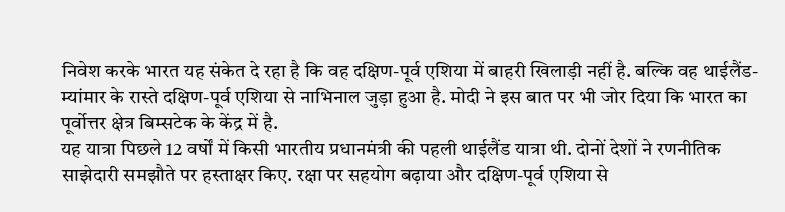निवेश करके भारत यह संकेत दे रहा है कि वह दक्षिण-पूर्व एशिया में बाहरी खिलाड़ी नहीं है. बल्कि वह थाईलैंड-म्यांमार के रास्ते दक्षिण-पूर्व एशिया से नाभिनाल जुड़ा हुआ है. मोदी ने इस बात पर भी जोर दिया कि भारत का पूर्वोत्तर क्षेत्र बिम्सटेक के केंद्र में है.
यह यात्रा पिछले 12 वर्षों में किसी भारतीय प्रधानमंत्री की पहली थाईलैंड यात्रा थी. दोनों देशों ने रणनीतिक साझेदारी समझौते पर हस्ताक्षर किए. रक्षा पर सहयोग बढ़ाया और दक्षिण-पूर्व एशिया से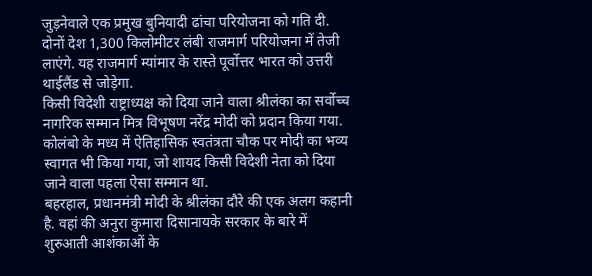जुड़नेवाले एक प्रमुख बुनियादी ढांचा परियोजना को गति दी. दोनों देश 1,300 किलोमीटर लंबी राजमार्ग परियोजना में तेजी लाएंगे. यह राजमार्ग म्यांमार के रास्ते पूर्वोत्तर भारत को उत्तरी थाईलैंड से जोड़ेगा.
किसी विदेशी राष्ट्राध्यक्ष को दिया जाने वाला श्रीलंका का सर्वोच्च नागरिक सम्मान मित्र विभूषण नरेंद्र मोदी को प्रदान किया गया. कोलंबो के मध्य में ऐतिहासिक स्वतंत्रता चौक पर मोदी का भव्य स्वागत भी किया गया, जो शायद किसी विदेशी नेता को दिया जाने वाला पहला ऐसा सम्मान था.
बहरहाल, प्रधानमंत्री मोदी के श्रीलंका दौरे की एक अलग कहानी है. वहां की अनुरा कुमारा दिसानायके सरकार के बारे में शुरुआती आशंकाओं के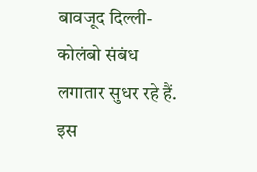बावजूद दिल्ली-कोलंबो संबंध लगातार सुधर रहे हैं. इस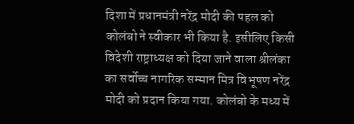दिशा में प्रधानमंत्री नरेंद्र मोदी की पहल को कोलंबो ने स्वीकार भी किया है. इसीलिए किसी विदेशी राष्ट्राध्यक्ष को दिया जाने वाला श्रीलंका का सर्वोच्च नागरिक सम्मान मित्र विभूषण नरेंद्र मोदी को प्रदान किया गया. कोलंबो के मध्य में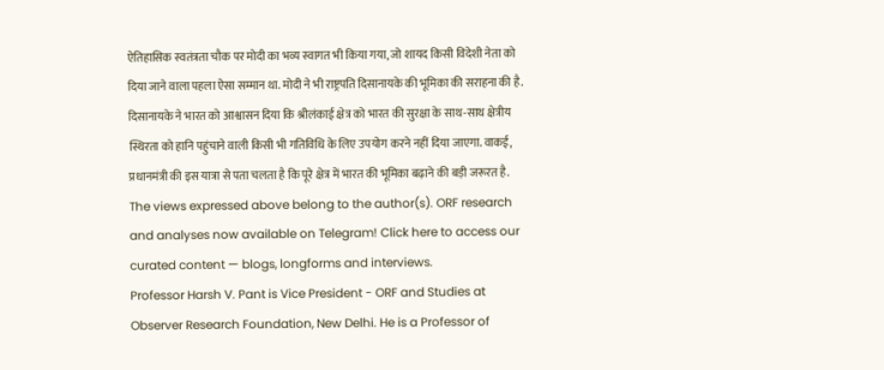ऐतिहासिक स्वतंत्रता चौक पर मोदी का भव्य स्वागत भी किया गया, जो शायद किसी विदेशी नेता को दिया जाने वाला पहला ऐसा सम्मान था. मोदी ने भी राष्ट्रपति दिसानायके की भूमिका की सराहना की है. दिसानायके ने भारत को आश्वासन दिया कि श्रीलंकाई क्षेत्र को भारत की सुरक्षा के साथ-साथ क्षेत्रीय स्थिरता को हानि पहुंचाने वाली किसी भी गतिविधि के लिए उपयोग करने नहीं दिया जाएगा. वाकई, प्रधानमंत्री की इस यात्रा से पता चलता है कि पूरे क्षेत्र में भारत की भूमिका बढ़ाने की बड़ी जरूरत है.
The views expressed above belong to the author(s). ORF research and analyses now available on Telegram! Click here to access our curated content — blogs, longforms and interviews.
Professor Harsh V. Pant is Vice President - ORF and Studies at Observer Research Foundation, New Delhi. He is a Professor of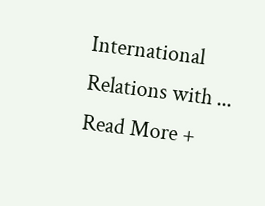International Relations with ...
Read More +